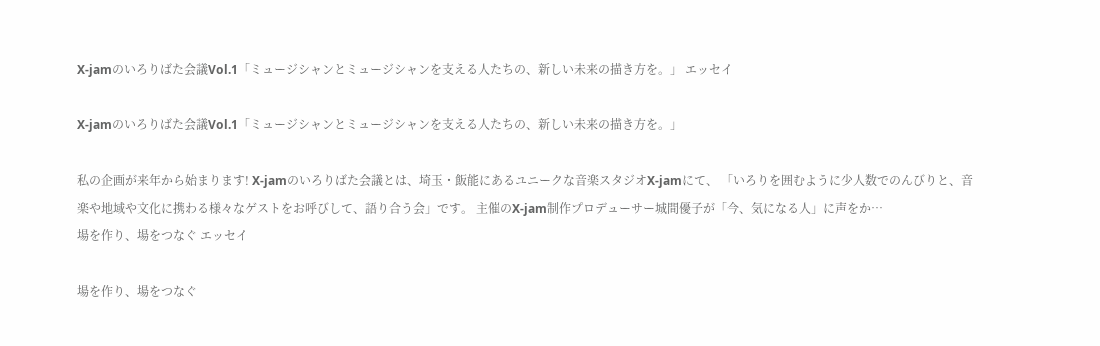X-jamのいろりばた会議Vol.1「ミュージシャンとミュージシャンを支える人たちの、新しい未来の描き方を。」 エッセイ

X-jamのいろりばた会議Vol.1「ミュージシャンとミュージシャンを支える人たちの、新しい未来の描き方を。」

私の企画が来年から始まります! X-jamのいろりばた会議とは、埼玉・飯能にあるユニークな音楽スタジオX-jamにて、 「いろりを囲むように少人数でのんびりと、音楽や地域や文化に携わる様々なゲストをお呼びして、語り合う会」です。 主催のX-jam制作プロデューサー城間優子が「今、気になる人」に声をか…
場を作り、場をつなぐ エッセイ

場を作り、場をつなぐ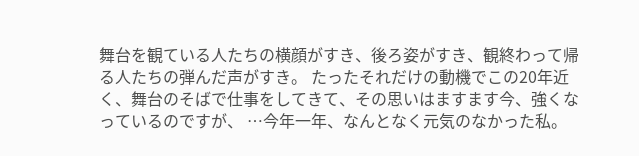舞台を観ている人たちの横顔がすき、後ろ姿がすき、観終わって帰る人たちの弾んだ声がすき。 たったそれだけの動機でこの20年近く、舞台のそばで仕事をしてきて、その思いはますます今、強くなっているのですが、 …今年一年、なんとなく元気のなかった私。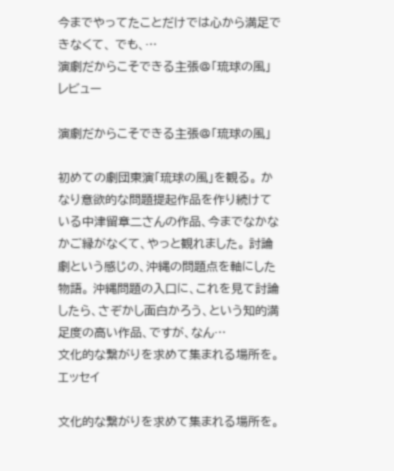今までやってたことだけでは心から満足できなくて、 でも、…
演劇だからこそできる主張@「琉球の風」 レビュー

演劇だからこそできる主張@「琉球の風」

初めての劇団東演「琉球の風」を観る。 かなり意欲的な問題提起作品を作り続けている中津留章二さんの作品、今までなかなかご縁がなくて、やっと観れました。 討論劇という感じの、沖縄の問題点を軸にした物語。 沖縄問題の入口に、これを見て討論したら、さぞかし面白かろう、という知的満足度の高い作品、ですが、なん…
文化的な繋がりを求めて集まれる場所を。 エッセイ

文化的な繋がりを求めて集まれる場所を。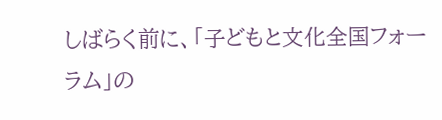しばらく前に、「子どもと文化全国フォーラム」の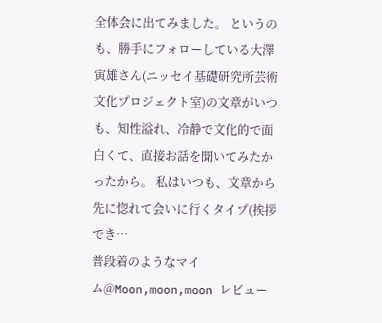全体会に出てみました。 というのも、勝手にフォローしている大澤寅雄さん(ニッセイ基礎研究所芸術文化プロジェクト室)の文章がいつも、知性溢れ、冷静で文化的で面白くて、直接お話を聞いてみたかったから。 私はいつも、文章から先に惚れて会いに行くタイプ(挨拶でき…
普段着のようなマイム@Moon,moon,moon レビュー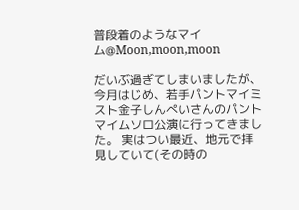普段着のようなマイム@Moon,moon,moon

だいぶ過ぎてしまいましたが、 今月はじめ、若手パントマイミスト金子しんぺいさんのパントマイムソロ公演に行ってきました。 実はつい最近、地元で拝見していて(その時の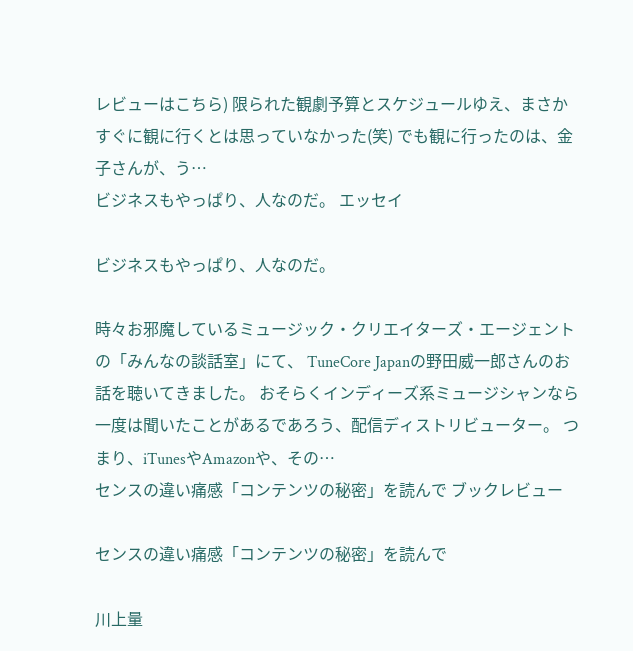レビューはこちら) 限られた観劇予算とスケジュールゆえ、まさかすぐに観に行くとは思っていなかった(笑) でも観に行ったのは、金子さんが、う…
ビジネスもやっぱり、人なのだ。 エッセイ

ビジネスもやっぱり、人なのだ。

時々お邪魔しているミュージック・クリエイターズ・エージェントの「みんなの談話室」にて、 TuneCore Japanの野田威一郎さんのお話を聴いてきました。 おそらくインディーズ系ミュージシャンなら一度は聞いたことがあるであろう、配信ディストリビューター。 つまり、iTunesやAmazonや、その…
センスの違い痛感「コンテンツの秘密」を読んで ブックレビュー

センスの違い痛感「コンテンツの秘密」を読んで

川上量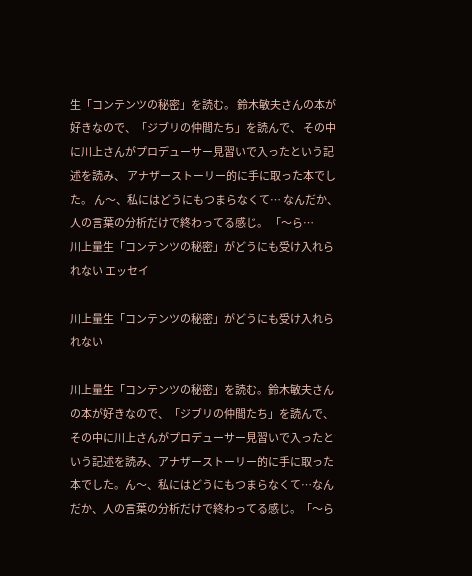生「コンテンツの秘密」を読む。 鈴木敏夫さんの本が好きなので、「ジブリの仲間たち」を読んで、 その中に川上さんがプロデューサー見習いで入ったという記述を読み、 アナザーストーリー的に手に取った本でした。 ん〜、私にはどうにもつまらなくて… なんだか、人の言葉の分析だけで終わってる感じ。 「〜ら…
川上量生「コンテンツの秘密」がどうにも受け入れられない エッセイ

川上量生「コンテンツの秘密」がどうにも受け入れられない

川上量生「コンテンツの秘密」を読む。鈴木敏夫さんの本が好きなので、「ジブリの仲間たち」を読んで、その中に川上さんがプロデューサー見習いで入ったという記述を読み、アナザーストーリー的に手に取った本でした。ん〜、私にはどうにもつまらなくて…なんだか、人の言葉の分析だけで終わってる感じ。「〜ら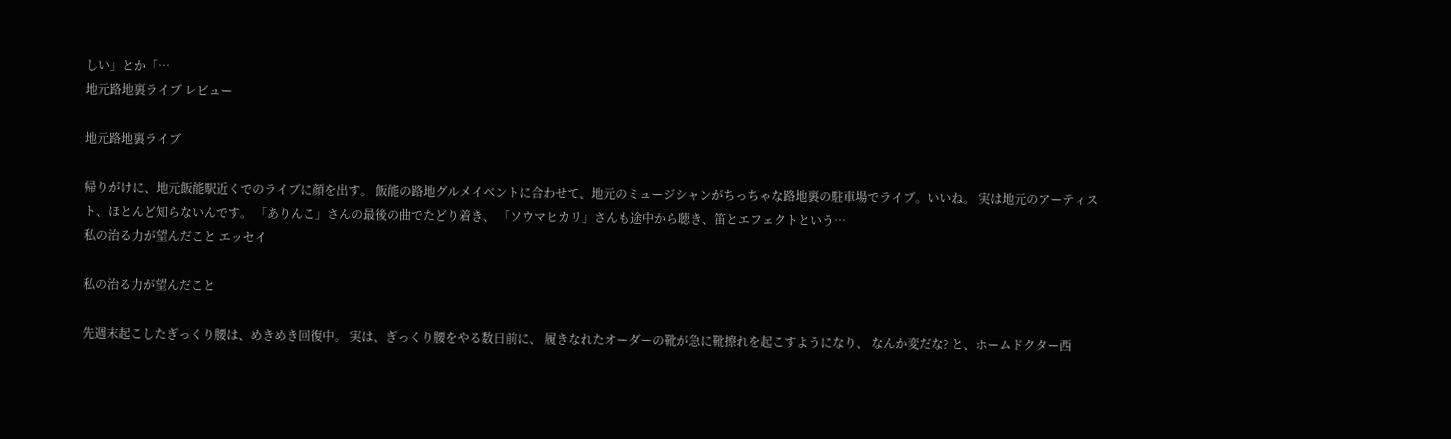しい」とか「…
地元路地裏ライブ レビュー

地元路地裏ライブ

帰りがけに、地元飯能駅近くでのライブに顔を出す。 飯能の路地グルメイベントに合わせて、地元のミュージシャンがちっちゃな路地裏の駐車場でライブ。いいね。 実は地元のアーティスト、ほとんど知らないんです。 「ありんこ」さんの最後の曲でたどり着き、 「ソウマヒカリ」さんも途中から聴き、笛とエフェクトという…
私の治る力が望んだこと エッセイ

私の治る力が望んだこと

先週末起こしたぎっくり腰は、めきめき回復中。 実は、ぎっくり腰をやる数日前に、 履きなれたオーダーの靴が急に靴擦れを起こすようになり、 なんか変だな? と、ホームドクター西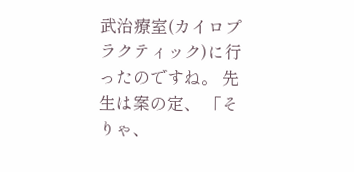武治療室(カイロプラクティック)に行ったのですね。 先生は案の定、 「そりゃ、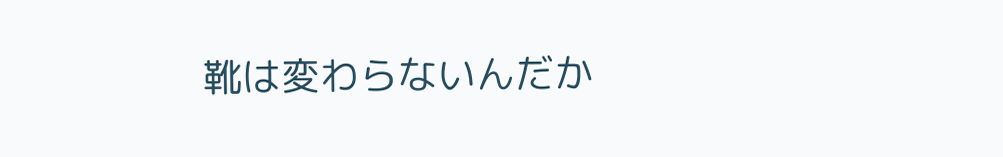靴は変わらないんだか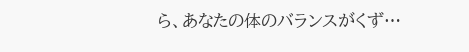ら、あなたの体のバランスがくず…